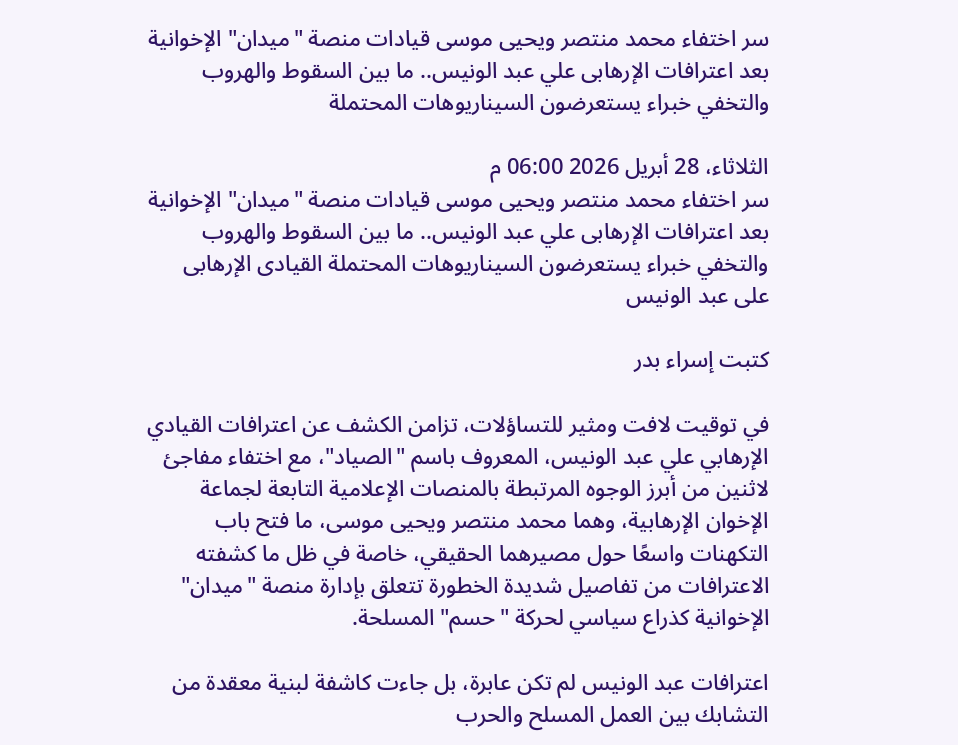سر اختفاء محمد منتصر ويحيى موسى قيادات منصة "ميدان" الإخوانية بعد اعترافات الإرهابى علي عبد الونيس.. ما بين السقوط والهروب والتخفي خبراء يستعرضون السيناريوهات المحتملة

الثلاثاء، 28 أبريل 2026 06:00 م
سر اختفاء محمد منتصر ويحيى موسى قيادات منصة "ميدان" الإخوانية بعد اعترافات الإرهابى علي عبد الونيس.. ما بين السقوط والهروب والتخفي خبراء يستعرضون السيناريوهات المحتملة القيادى الإرهابى على عبد الونيس

كتبت إسراء بدر

في توقيت لافت ومثير للتساؤلات، تزامن الكشف عن اعترافات القيادي الإرهابي علي عبد الونيس، المعروف باسم "الصياد"، مع اختفاء مفاجئ لاثنين من أبرز الوجوه المرتبطة بالمنصات الإعلامية التابعة لجماعة الإخوان الإرهابية، وهما محمد منتصر ويحيى موسى، ما فتح باب التكهنات واسعًا حول مصيرهما الحقيقي، خاصة في ظل ما كشفته الاعترافات من تفاصيل شديدة الخطورة تتعلق بإدارة منصة "ميدان" الإخوانية كذراع سياسي لحركة "حسم" المسلحة.

اعترافات عبد الونيس لم تكن عابرة، بل جاءت كاشفة لبنية معقدة من التشابك بين العمل المسلح والحرب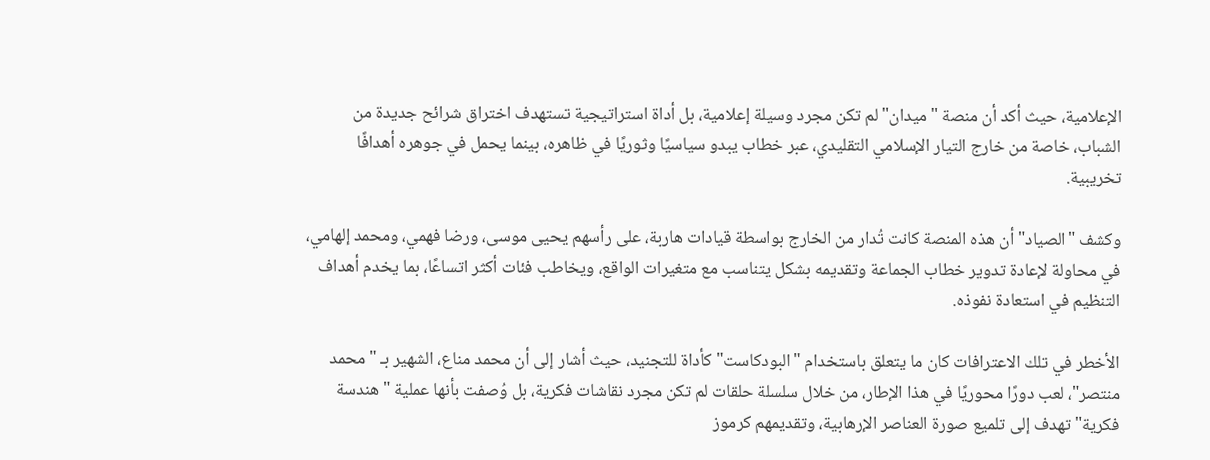الإعلامية، حيث أكد أن منصة "ميدان" لم تكن مجرد وسيلة إعلامية، بل أداة استراتيجية تستهدف اختراق شرائح جديدة من الشباب، خاصة من خارج التيار الإسلامي التقليدي، عبر خطاب يبدو سياسيًا وثوريًا في ظاهره، بينما يحمل في جوهره أهدافًا تخريبية.

وكشف "الصياد" أن هذه المنصة كانت تُدار من الخارج بواسطة قيادات هاربة، على رأسهم يحيى موسى، ورضا فهمي، ومحمد إلهامي، في محاولة لإعادة تدوير خطاب الجماعة وتقديمه بشكل يتناسب مع متغيرات الواقع، ويخاطب فئات أكثر اتساعًا، بما يخدم أهداف التنظيم في استعادة نفوذه.

الأخطر في تلك الاعترافات كان ما يتعلق باستخدام "البودكاست" كأداة للتجنيد، حيث أشار إلى أن محمد مناع، الشهير بـ "محمد منتصر"، لعب دورًا محوريًا في هذا الإطار، من خلال سلسلة حلقات لم تكن مجرد نقاشات فكرية، بل وُصفت بأنها عملية "هندسة فكرية" تهدف إلى تلميع صورة العناصر الإرهابية، وتقديمهم كرموز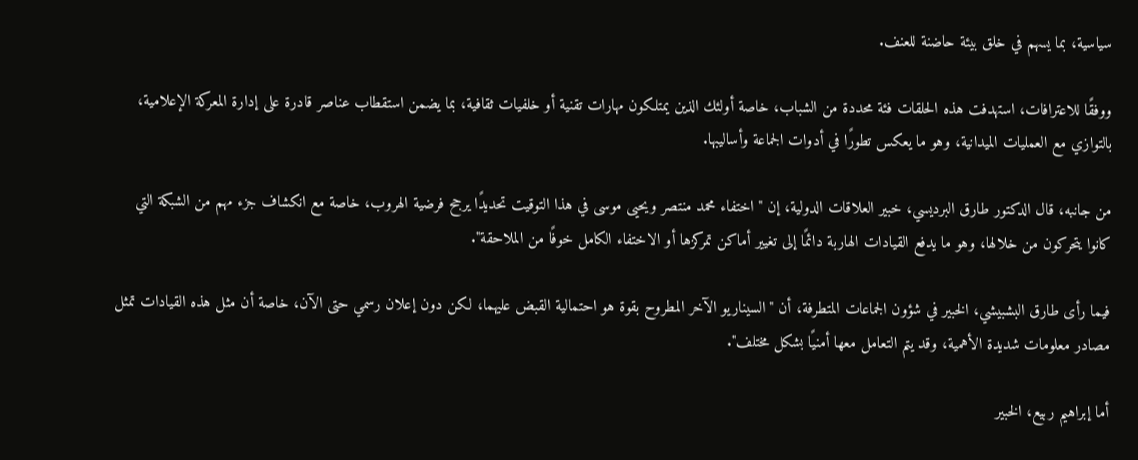سياسية، بما يسهم في خلق بيئة حاضنة للعنف.

ووفقًا للاعترافات، استهدفت هذه الحلقات فئة محددة من الشباب، خاصة أولئك الذين يمتلكون مهارات تقنية أو خلفيات ثقافية، بما يضمن استقطاب عناصر قادرة على إدارة المعركة الإعلامية، بالتوازي مع العمليات الميدانية، وهو ما يعكس تطورًا في أدوات الجماعة وأساليبها.

من جانبه، قال الدكتور طارق البرديسي، خبير العلاقات الدولية، إن "اختفاء محمد منتصر ويحيى موسى في هذا التوقيت تحديدًا يرجح فرضية الهروب، خاصة مع انكشاف جزء مهم من الشبكة التي كانوا يتحركون من خلالها، وهو ما يدفع القيادات الهاربة دائمًا إلى تغيير أماكن تمركزها أو الاختفاء الكامل خوفًا من الملاحقة".

فيما رأى طارق البشبيشي، الخبير في شؤون الجماعات المتطرفة، أن "السيناريو الآخر المطروح بقوة هو احتمالية القبض عليهما، لكن دون إعلان رسمي حتى الآن، خاصة أن مثل هذه القيادات تمثل مصادر معلومات شديدة الأهمية، وقد يتم التعامل معها أمنيًا بشكل مختلف".

أما إبراهيم ربيع، الخبير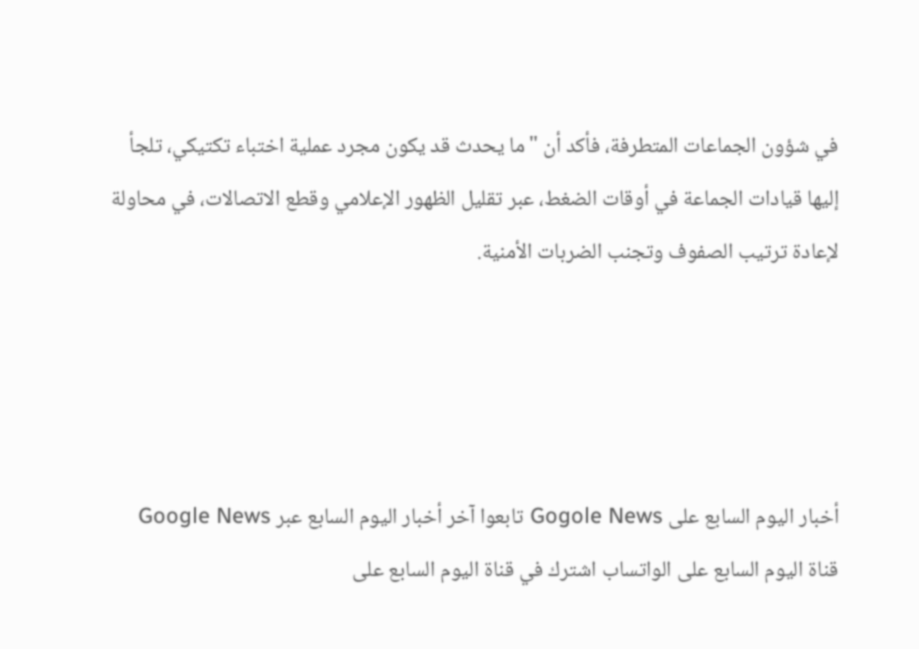في شؤون الجماعات المتطرفة، فأكد أن "ما يحدث قد يكون مجرد عملية اختباء تكتيكي، تلجأ إليها قيادات الجماعة في أوقات الضغط، عبر تقليل الظهور الإعلامي وقطع الاتصالات، في محاولة لإعادة ترتيب الصفوف وتجنب الضربات الأمنية.




أخبار اليوم السابع على Gogole News تابعوا آخر أخبار اليوم السابع عبر Google News
قناة اليوم السابع على الواتساب اشترك في قناة اليوم السابع على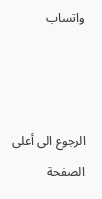واتساب



الرجوع الى أعلى الصفحة